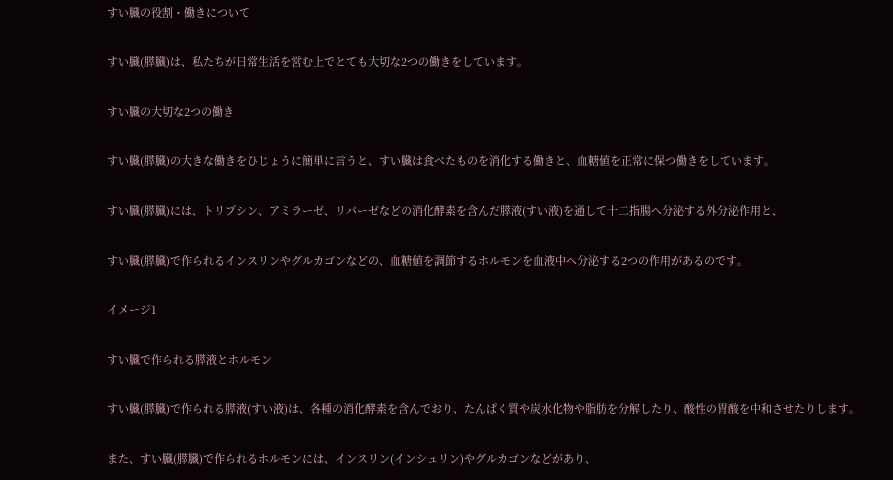すい臓の役割・働きについて

すい臓(膵臓)は、私たちが日常生活を営む上でとても大切な2つの働きをしています。

すい臓の大切な2つの働き

すい臓(膵臓)の大きな働きをひじょうに簡単に言うと、すい臓は食べたものを消化する働きと、血糖値を正常に保つ働きをしています。

すい臓(膵臓)には、トリプシン、アミラーゼ、リパーゼなどの消化酵素を含んだ膵液(すい液)を通して十二指腸へ分泌する外分泌作用と、

すい臓(膵臓)で作られるインスリンやグルカゴンなどの、血糖値を調節するホルモンを血液中へ分泌する2つの作用があるのです。

イメージ1

すい臓で作られる膵液とホルモン

すい臓(膵臓)で作られる膵液(すい液)は、各種の消化酵素を含んでおり、たんぱく質や炭水化物や脂肪を分解したり、酸性の胃酸を中和させたりします。

また、すい臓(膵臓)で作られるホルモンには、インスリン(インシュリン)やグルカゴンなどがあり、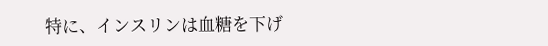特に、インスリンは血糖を下げ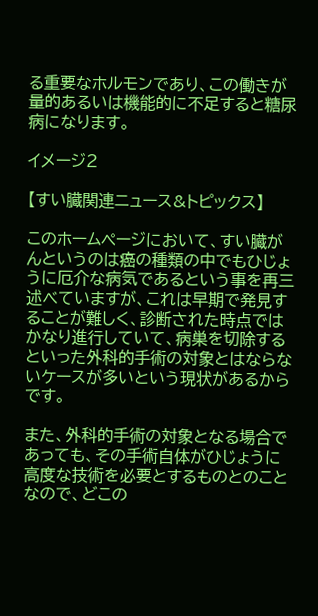る重要なホルモンであり、この働きが量的あるいは機能的に不足すると糖尿病になります。

イメージ2

【すい臓関連ニュース&トピックス】

このホームページにおいて、すい臓がんというのは癌の種類の中でもひじょうに厄介な病気であるという事を再三述べていますが、これは早期で発見することが難しく、診断された時点ではかなり進行していて、病巣を切除するといった外科的手術の対象とはならないケースが多いという現状があるからです。

また、外科的手術の対象となる場合であっても、その手術自体がひじょうに高度な技術を必要とするものとのことなので、どこの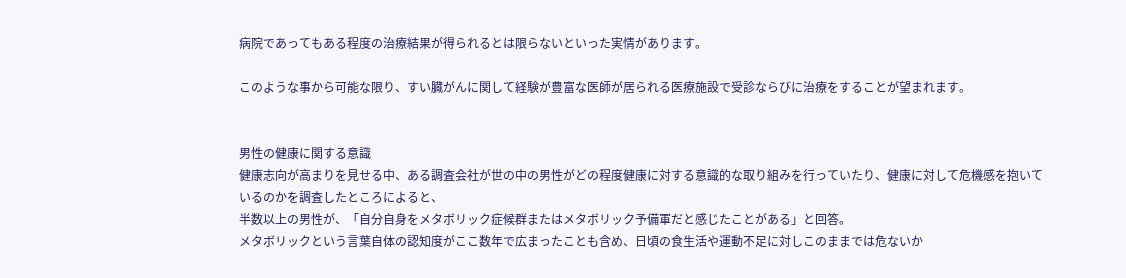病院であってもある程度の治療結果が得られるとは限らないといった実情があります。

このような事から可能な限り、すい臓がんに関して経験が豊富な医師が居られる医療施設で受診ならびに治療をすることが望まれます。


男性の健康に関する意識
健康志向が高まりを見せる中、ある調査会社が世の中の男性がどの程度健康に対する意識的な取り組みを行っていたり、健康に対して危機感を抱いているのかを調査したところによると、
半数以上の男性が、「自分自身をメタボリック症候群またはメタボリック予備軍だと感じたことがある」と回答。
メタボリックという言葉自体の認知度がここ数年で広まったことも含め、日頃の食生活や運動不足に対しこのままでは危ないか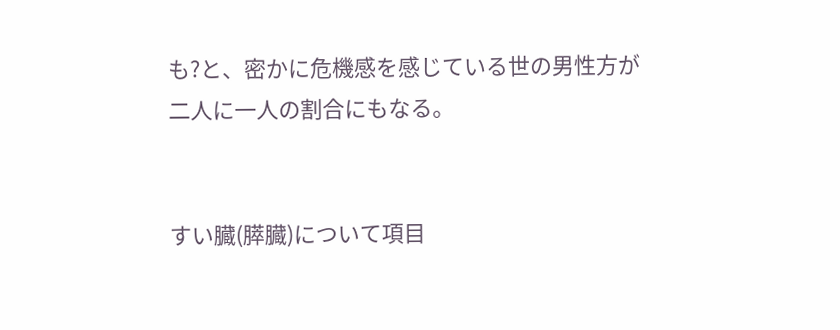も?と、密かに危機感を感じている世の男性方が二人に一人の割合にもなる。


すい臓(膵臓)について項目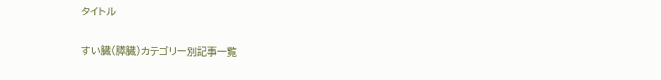タイトル

すい臓(膵臓)カテゴリー別記事一覧